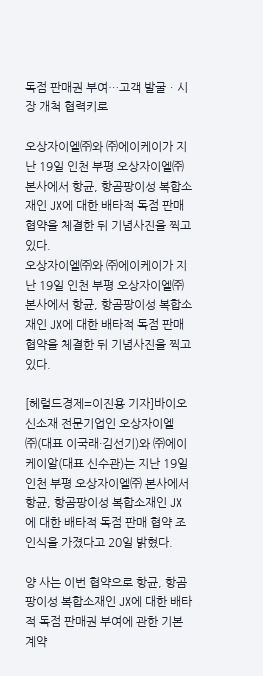독점 판매권 부여…고객 발굴ㆍ시장 개척 협력키로

오상자이엘㈜와 ㈜에이케이가 지난 19일 인천 부평 오상자이엘㈜ 본사에서 항균, 항곰팡이성 복합소재인 JX에 대한 배타적 독점 판매 협약을 체결한 뒤 기념사진을 찍고 있다.
오상자이엘㈜와 ㈜에이케이가 지난 19일 인천 부평 오상자이엘㈜ 본사에서 항균, 항곰팡이성 복합소재인 JX에 대한 배타적 독점 판매 협약을 체결한 뒤 기념사진을 찍고 있다.

[헤럴드경제=이진용 기자]바이오 신소재 전문기업인 오상자이엘㈜(대표 이국래·김선기)와 ㈜에이케이알(대표 신수관)는 지난 19일 인천 부평 오상자이엘㈜ 본사에서 항균, 항곰팡이성 복합소재인 JX에 대한 배타적 독점 판매 협약 조인식을 가졌다고 20일 밝혔다.

양 사는 이번 협약으로 항균, 항곰팡이성 복합소재인 JX에 대한 배타적 독점 판매권 부여에 관한 기본 계약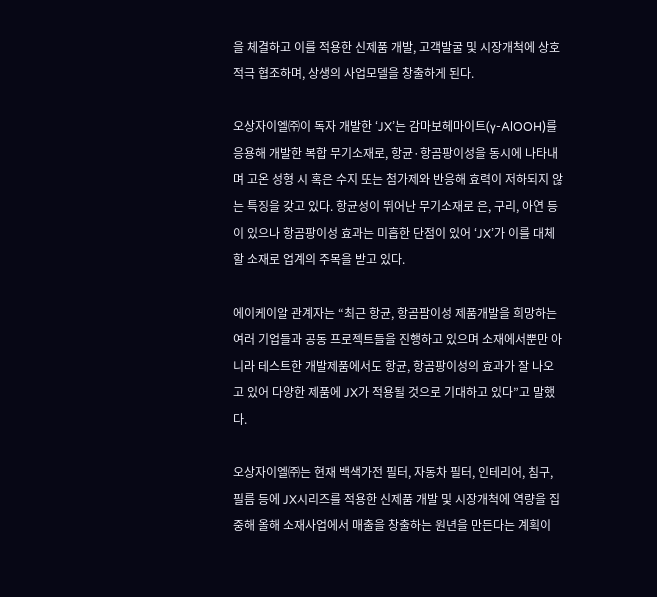을 체결하고 이를 적용한 신제품 개발, 고객발굴 및 시장개척에 상호 적극 협조하며, 상생의 사업모델을 창출하게 된다.

오상자이엘㈜이 독자 개발한 ‘JX’는 감마보헤마이트(γ-AlOOH)를 응용해 개발한 복합 무기소재로, 항균·항곰팡이성을 동시에 나타내며 고온 성형 시 혹은 수지 또는 첨가제와 반응해 효력이 저하되지 않는 특징을 갖고 있다. 항균성이 뛰어난 무기소재로 은, 구리, 아연 등이 있으나 항곰팡이성 효과는 미흡한 단점이 있어 ‘JX’가 이를 대체할 소재로 업계의 주목을 받고 있다.

에이케이알 관계자는 “최근 항균, 항곰팜이성 제품개발을 희망하는 여러 기업들과 공동 프로젝트들을 진행하고 있으며 소재에서뿐만 아니라 테스트한 개발제품에서도 항균, 항곰팡이성의 효과가 잘 나오고 있어 다양한 제품에 JX가 적용될 것으로 기대하고 있다”고 말했다.

오상자이엘㈜는 현재 백색가전 필터, 자동차 필터, 인테리어, 침구, 필름 등에 JX시리즈를 적용한 신제품 개발 및 시장개척에 역량을 집중해 올해 소재사업에서 매출을 창출하는 원년을 만든다는 계획이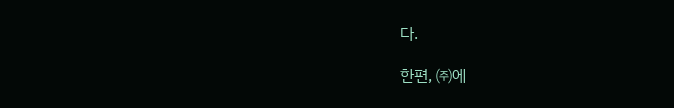다.

한편, ㈜에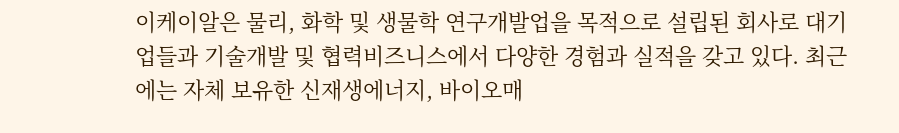이케이알은 물리, 화학 및 생물학 연구개발업을 목적으로 설립된 회사로 대기업들과 기술개발 및 협력비즈니스에서 다양한 경험과 실적을 갖고 있다. 최근에는 자체 보유한 신재생에너지, 바이오매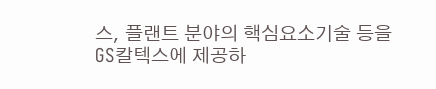스, 플랜트 분야의 핵심요소기술 등을 GS칼텍스에 제공하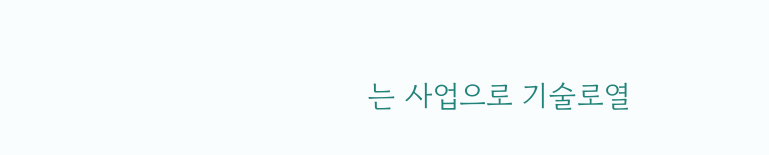는 사업으로 기술로열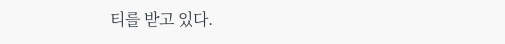티를 받고 있다.